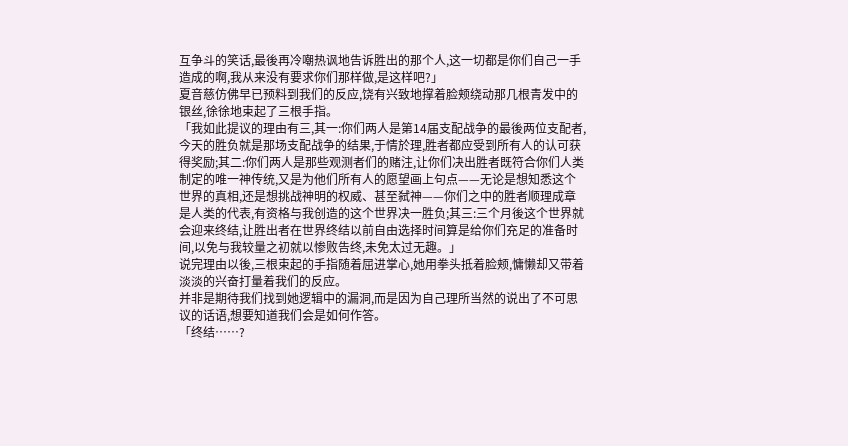互争斗的笑话,最後再冷嘲热讽地告诉胜出的那个人,这一切都是你们自己一手造成的啊,我从来没有要求你们那样做,是这样吧?」
夏音慈仿佛早已预料到我们的反应,饶有兴致地撑着脸颊绕动那几根青发中的银丝,徐徐地束起了三根手指。
「我如此提议的理由有三,其一:你们两人是第14届支配战争的最後两位支配者,今天的胜负就是那场支配战争的结果,于情於理,胜者都应受到所有人的认可获得奖励;其二:你们两人是那些观测者们的赌注,让你们决出胜者既符合你们人类制定的唯一神传统,又是为他们所有人的愿望画上句点——无论是想知悉这个世界的真相,还是想挑战神明的权威、甚至弑神——你们之中的胜者顺理成章是人类的代表,有资格与我创造的这个世界决一胜负;其三:三个月後这个世界就会迎来终结,让胜出者在世界终结以前自由选择时间算是给你们充足的准备时间,以免与我较量之初就以惨败告终,未免太过无趣。」
说完理由以後,三根束起的手指随着屈进掌心,她用拳头抵着脸颊,慵懒却又带着淡淡的兴奋打量着我们的反应。
并非是期待我们找到她逻辑中的漏洞,而是因为自己理所当然的说出了不可思议的话语,想要知道我们会是如何作答。
「终结……?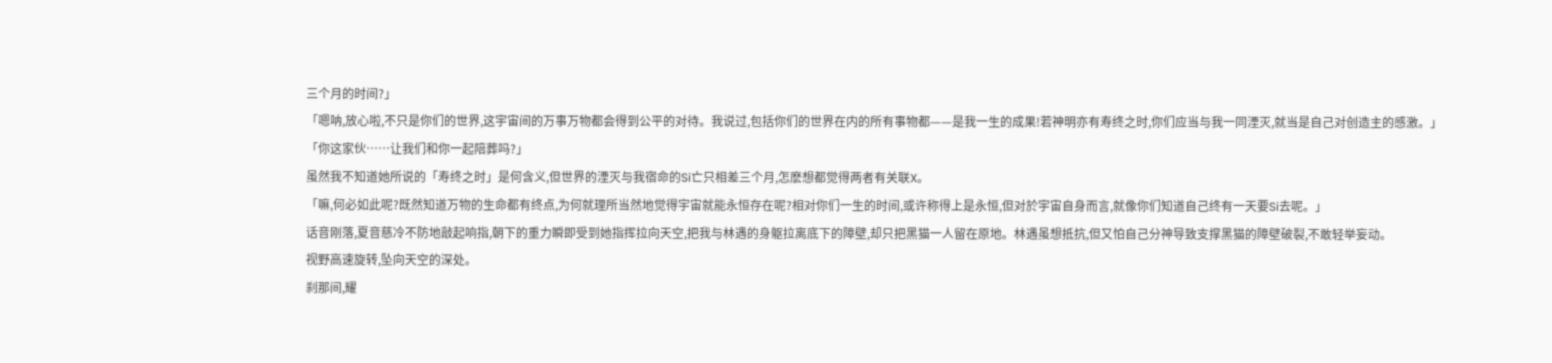三个月的时间?」
「嗯呐,放心啦,不只是你们的世界,这宇宙间的万事万物都会得到公平的对待。我说过,包括你们的世界在内的所有事物都——是我一生的成果!若神明亦有寿终之时,你们应当与我一同湮灭,就当是自己对创造主的感激。」
「你这家伙……让我们和你一起陪葬吗?」
虽然我不知道她所说的「寿终之时」是何含义,但世界的湮灭与我宿命的Si亡只相差三个月,怎麽想都觉得两者有关联X。
「嘛,何必如此呢?既然知道万物的生命都有终点,为何就理所当然地觉得宇宙就能永恒存在呢?相对你们一生的时间,或许称得上是永恒,但对於宇宙自身而言,就像你们知道自己终有一天要Si去呢。」
话音刚落,夏音慈冷不防地敲起响指,朝下的重力瞬即受到她指挥拉向天空,把我与林遇的身躯拉离底下的障壁,却只把黑猫一人留在原地。林遇虽想抵抗,但又怕自己分神导致支撑黑猫的障壁破裂,不敢轻举妄动。
视野高速旋转,坠向天空的深处。
刹那间,耀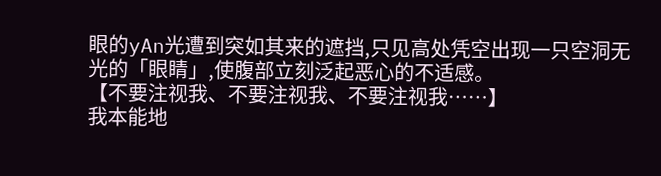眼的yAn光遭到突如其来的遮挡,只见高处凭空出现一只空洞无光的「眼睛」,使腹部立刻泛起恶心的不适感。
【不要注视我、不要注视我、不要注视我……】
我本能地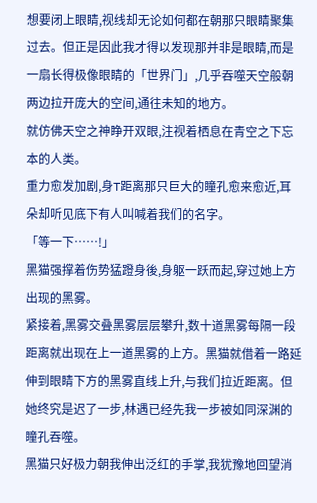想要闭上眼睛,视线却无论如何都在朝那只眼睛聚集过去。但正是因此我才得以发现那并非是眼睛,而是一扇长得极像眼睛的「世界门」,几乎吞噬天空般朝两边拉开庞大的空间,通往未知的地方。
就仿佛天空之神睁开双眼,注视着栖息在青空之下忘本的人类。
重力愈发加剧,身T距离那只巨大的瞳孔愈来愈近,耳朵却听见底下有人叫喊着我们的名字。
「等一下……!」
黑猫强撑着伤势猛蹬身後,身躯一跃而起,穿过她上方出现的黑雾。
紧接着,黑雾交叠黑雾层层攀升,数十道黑雾每隔一段距离就出现在上一道黑雾的上方。黑猫就借着一路延伸到眼睛下方的黑雾直线上升,与我们拉近距离。但她终究是迟了一步,林遇已经先我一步被如同深渊的瞳孔吞噬。
黑猫只好极力朝我伸出泛红的手掌,我犹豫地回望消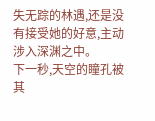失无踪的林遇,还是没有接受她的好意,主动涉入深渊之中。
下一秒,天空的瞳孔被其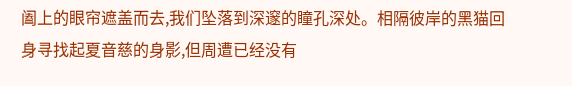阖上的眼帘遮盖而去,我们坠落到深邃的瞳孔深处。相隔彼岸的黑猫回身寻找起夏音慈的身影,但周遭已经没有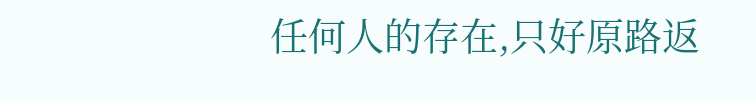任何人的存在,只好原路返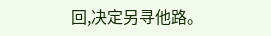回,决定另寻他路。